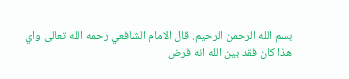بسم الله الرحمن الرحيم. قال الامام الشافعي رحمه الله تعالى واي هذا كان فقد بين الله انه فرض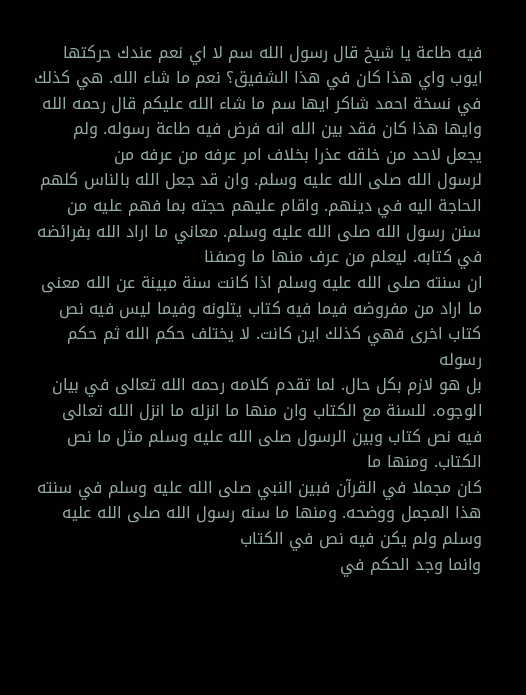فيه طاعة يا شيخ قال رسول الله سم لا اي نعم عندك حركتها
ايوب واي هذا كان في هذا الشفيق؟ نعم ما شاء الله. هي كذلك في نسخة احمد شاكر ايها سم ما شاء الله عليكم قال رحمه الله وايها هذا كان فقد بين الله انه فرض فيه طاعة رسوله. ولم يجعل لاحد من خلقه عذرا بخلاف امر عرفه من عرفه من
لرسول الله صلى الله عليه وسلم. وان قد جعل الله بالناس كلهم الحاجة اليه في دينهم. واقام عليهم حجته بما فهم عليه من سنن رسول الله صلى الله عليه وسلم. معاني ما اراد الله بفرائضه في كتابه. ليعلم من عرف منها ما وصفنا
ان سنته صلى الله عليه وسلم اذا كانت سنة مبينة عن الله معنى ما اراد من مفروضه فيما فيه كتاب يتلونه وفيما ليس فيه نص كتاب اخرى فهي كذلك اين كانت. لا يختلف حكم الله ثم حكم رسوله
بل هو لازم بكل حال. لما تقدم كلامه رحمه الله تعالى في بيان الوجوه. للسنة مع الكتاب وان منها ما انزله ما انزل الله تعالى فيه نص كتاب وبين الرسول صلى الله عليه وسلم مثل ما نص الكتاب. ومنها ما
كان مجملا في القرآن فبين النبي صلى الله عليه وسلم في سنته هذا المجمل ووضحه. ومنها ما سنه رسول الله صلى الله عليه وسلم ولم يكن فيه نص في الكتاب
وانما وجد الحكم في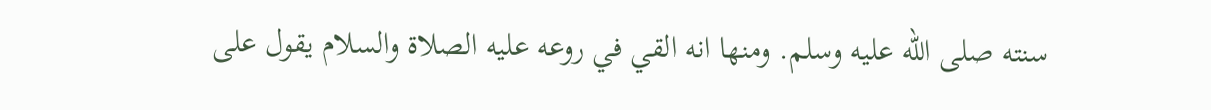سنته صلى الله عليه وسلم. ومنها انه القي في روعه عليه الصلاة والسلام يقول على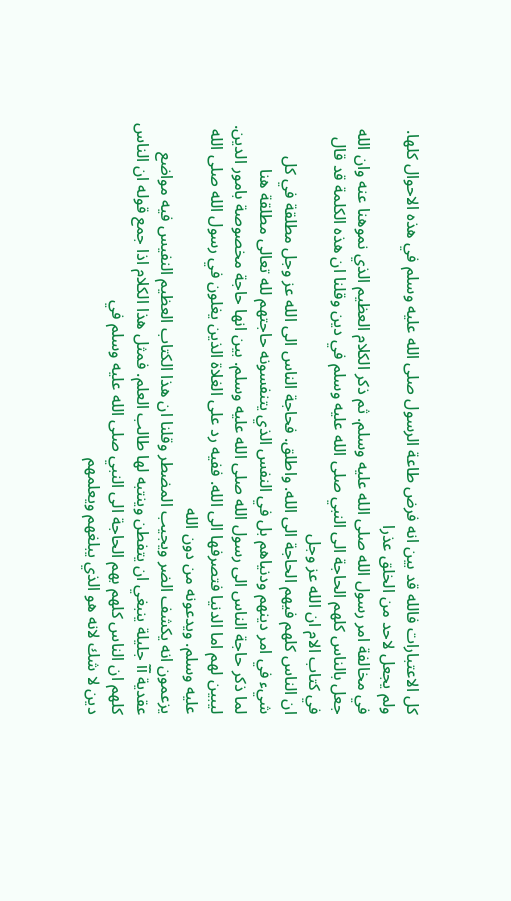كل الاعتبارات فالله قد بين انه فرض طاعة الرسول صلى الله عليه وسلم في هذه الاحوال كلها. ولم يجعل لاحد من الخلق عذرا
في مخالفة امر رسول الله صلى الله عليه وسلم. ثم ذكر الكلام العظيم الذي نموهنا عنه وان الله جعل بالناس كلهم الحاجة الى النبي صلى الله عليه وسلم في دين وقلنا ان هذه الكلمة قد قال في كتاب الام ان الله عز وجل
ان الناس كلهم فيهم الحاجة الى الله. واطلق. فحاجة الناس الى الله عز وجل مطلقة في كل شيء في امر دينهم ودنياهم بل في النفس الذي يتنفسونه حاجتهم لله تعالى مطلقة هنا
لما ذكر حاجة الناس الى رسول الله صلى الله عليه وسلم. بين انها حاجة مخصوصة بامور الدين. ليبين لهم اما الدنيا فتصرفها الى الله. ففيه رد على الغلاة الذين يغلون في رسول الله صلى الله عليه وسلم. ويدعونه من دون الله
يزعمون انه يكشف الضر ويجيب المضطر وقلنا ان هذا الكتاب العظيم النفيس فيه مواضع عقدية آآ جليلة ينبغي ان يتفطن وينتبه لها طالب العلم. فمثل هذا الكلام اذا جمع قوله ان الناس كلهم ان الناس كلهم بهم الحاجة الى النبي صلى الله عليه وسلم في
دين لا شك لانه هو الذي يبلغهم ويعلمهم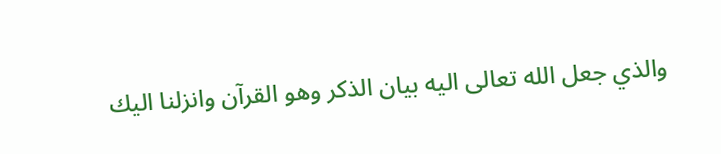والذي جعل الله تعالى اليه بيان الذكر وهو القرآن وانزلنا اليك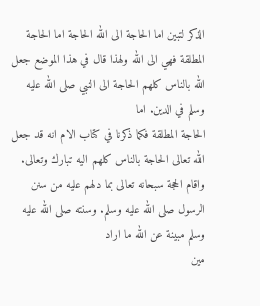الذكر لتبين اما الحاجة الى الله الحاجة اما الحاجة المطلقة فهي الى الله ولهذا قال في هذا الموضع جعل الله بالناس كلهم الحاجة الى النبي صلى الله عليه وسلم في الدين. اما
الحاجة المطلقة فكما ذكرنا في كتاب الام انه قد جعل الله تعالى الحاجة بالناس كلهم اليه تبارك وتعالى. واقام الحجة سبحانه تعالى بما دلهم عليه من سنن الرسول صلى الله عليه وسلم. وسنته صلى الله عليه وسلم مبينة عن الله ما اراد
مين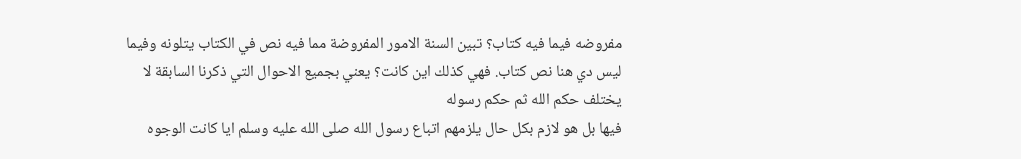مفروضه فيما فيه كتاب؟ تبين السنة الامور المفروضة مما فيه نص في الكتاب يتلونه وفيما ليس دي هنا نص كتاب. فهي كذلك اين كانت؟ يعني بجميع الاحوال التي ذكرنا السابقة لا يختلف حكم الله ثم حكم رسوله
فيها بل هو لازم بكل حال يلزمهم اتباع رسول الله صلى الله عليه وسلم ايا كانت الوجوه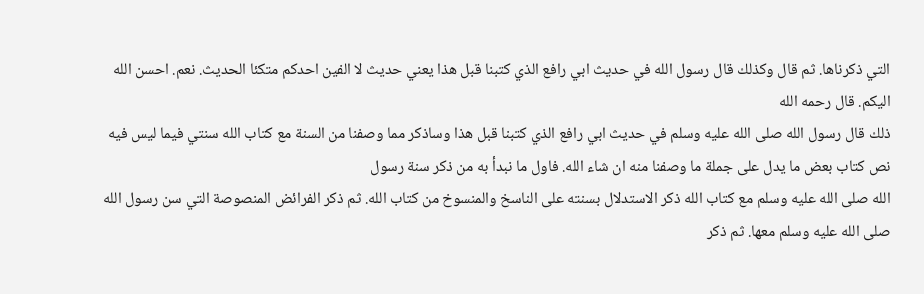التي ذكرناها. ثم قال وكذلك قال رسول الله في حديث ابي رافع الذي كتبنا قبل هذا يعني حديث لا الفين احدكم متكئا الحديث. نعم. احسن الله اليكم. قال رحمه الله
ذلك قال رسول الله صلى الله عليه وسلم في حديث ابي رافع الذي كتبنا قبل هذا وساذكر مما وصفنا من السنة مع كتاب الله سنتي فيما ليس فيه نص كتاب بعض ما يدل على جملة ما وصفنا منه ان شاء الله. فاول ما نبدأ به من ذكر سنة رسول
الله صلى الله عليه وسلم مع كتاب الله ذكر الاستدلال بسنته على الناسخ والمنسوخ من كتاب الله. ثم ذكر الفرائض المنصوصة التي سن رسول الله صلى الله عليه وسلم معها. ثم ذكر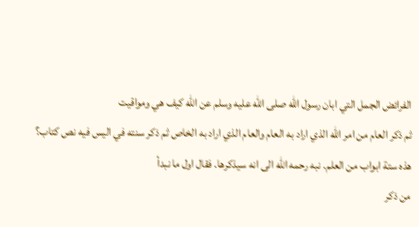الفرائض الجمل التي ابان رسول الله صلى الله عليه وسلم عن الله كيف هي ومواقيت
ثم ذكر العام من امر الله الذي اراد به العام والعام الذي اراد به الخاص ثم ذكر سنته في اليس فيه نص كتاب؟ هذه ستة ابواب من العلم. نبه رحمه الله الى انه سيذكرها. فقال اول ما نبدأ
من ذكر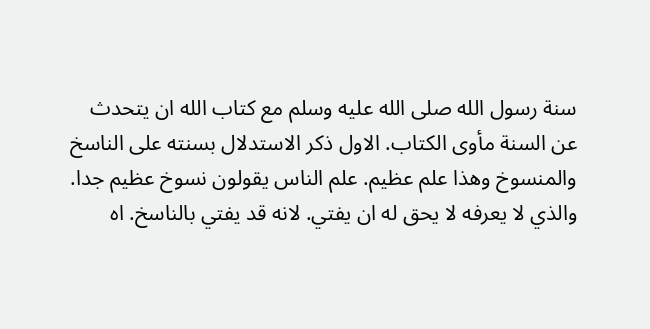سنة رسول الله صلى الله عليه وسلم مع كتاب الله ان يتحدث عن السنة مأوى الكتاب. الاول ذكر الاستدلال بسنته على الناسخ والمنسوخ وهذا علم عظيم. علم الناس يقولون نسوخ عظيم جدا. والذي لا يعرفه لا يحق له ان يفتي. لانه قد يفتي بالناسخ. اه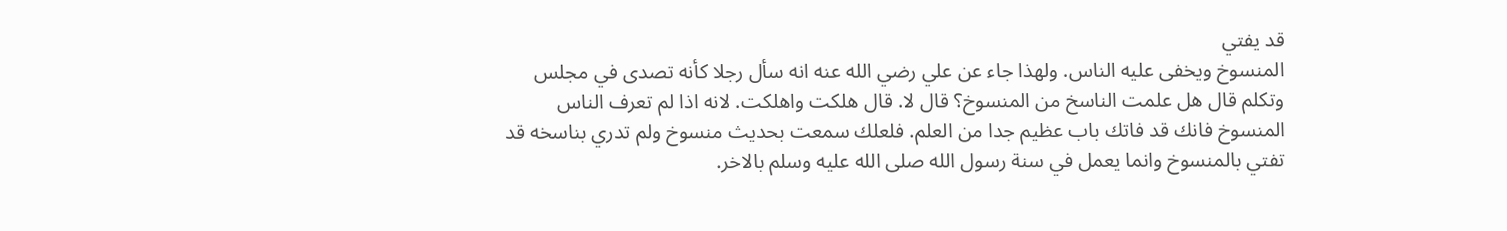قد يفتي
المنسوخ ويخفى عليه الناس. ولهذا جاء عن علي رضي الله عنه انه سأل رجلا كأنه تصدى في مجلس وتكلم قال هل علمت الناسخ من المنسوخ؟ قال لا. قال هلكت واهلكت. لانه اذا لم تعرف الناس
المنسوخ فانك قد فاتك باب عظيم جدا من العلم. فلعلك سمعت بحديث منسوخ ولم تدري بناسخه قد تفتي بالمنسوخ وانما يعمل في سنة رسول الله صلى الله عليه وسلم بالاخر.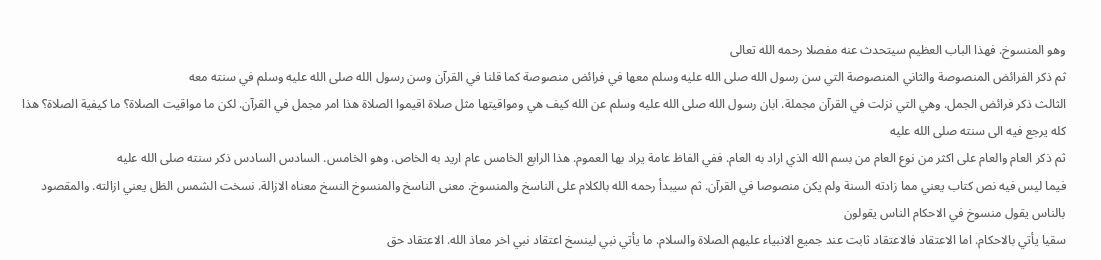وهو المنسوخ. فهذا الباب العظيم سيتحدث عنه مفصلا رحمه الله تعالى
ثم ذكر الفرائض المنصوصة والثاني المنصوصة التي سن رسول الله صلى الله عليه وسلم معها في فرائض منصوصة كما قلنا في القرآن وسن رسول الله صلى الله عليه وسلم في سنته معه
الثالث ذكر فرائض الجمل. وهي التي نزلت في القرآن مجملة. ابان رسول الله صلى الله عليه وسلم عن الله كيف هي ومواقيتها مثل صلاة اقيموا الصلاة هذا امر مجمل في القرآن. لكن ما مواقيت الصلاة؟ ما كيفية الصلاة؟ هذا كله يرجع فيه الى سنته صلى الله عليه
ثم ذكر العام والعام على اكثر من نوع العام من بسم الله الذي اراد به العام. ففي الفاظ عامة يراد بها العموم. هذا الرابع الخامس عام اريد به الخاص. وهو الخامس. السادس السادس ذكر سنته صلى الله عليه
فيما ليس فيه نص كتاب يعني مما زادته السنة ولم يكن منصوصا في القرآن. ثم سيبدأ رحمه الله بالكلام على الناسخ والمنسوخ. معنى الناسخ والمنسوخ النسخ معناه الازالة. نسخت الشمس الظل يعني ازالته. والمقصود بالناس يقول منسوخ في الاحكام الناس يقولون
سقيا يأتي بالاحكام. اما الاعتقاد فالاعتقاد ثابت عند جميع الانبياء عليهم الصلاة والسلام. ما يأتي نبي لينسخ اعتقاد نبي اخر معاذ الله. الاعتقاد حق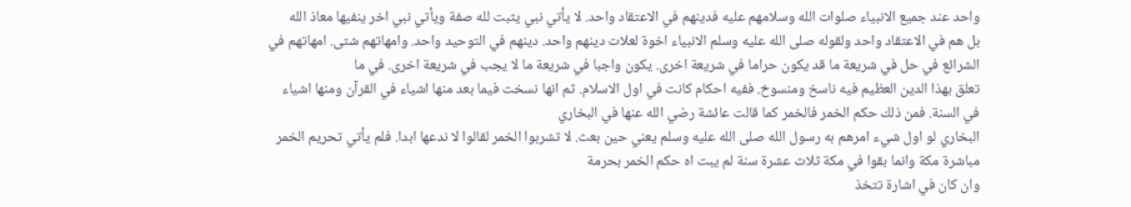واحد عند جميع الانبياء صلوات الله وسلامهم عليه فدينهم في الاعتقاد واحد. لا يأتي نبي يثبت لله صفة ويأتي نبي اخر ينفيها معاذ الله
بل هم في الاعتقاد واحد ولقوله صلى الله عليه وسلم الانبياء اخوة لعلات دينهم واحد. دينهم في التوحيد واحد. وامهاتهم شتى. امهاتهم في الشرائع في حل في شريعة ما قد يكون حراما في شريعة اخرى. يكون واجبا في شريعة ما لا يجب في شريعة اخرى. في ما
تعلق بهذا الدين العظيم فيه ناسخ ومنسوخ. ففيه احكام كانت في اول الاسلام. ثم انها نسخت فيما بعد منها اشياء في القرآن ومنها اشياء في السنة. فمن ذلك حكم الخمر فالخمر كما قالت عائشة رضي الله عنها في البخاري
البخاري لو اول شيء امرهم به رسول الله صلى الله عليه وسلم يعني حين بعث. لا تشربوا الخمر لقالوا لا ندعها ابدا. فلم يأتي تحريم الخمر مباشرة مكة وانما بقوا في مكة ثلاث عشرة سنة لم يبت اه حكم الخمر بحرمة
وان كان في اشارة تتخذ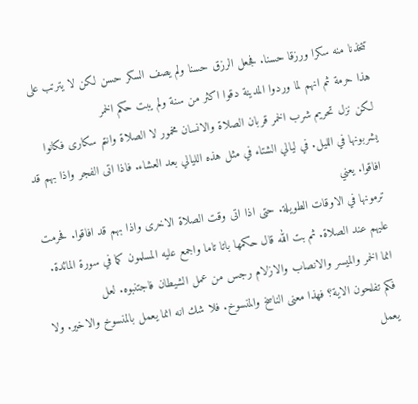تتخذنا منه سكرا ورزقا حسنا. فجعل الرزق حسنا ولم يصف السكر حسن لكن لا يترتب على هذا حرمة ثم انهم لما وردوا المدينة دقوا اكثر من سنة ولم يبت حكم الخمر
لكن نزل تحريم شرب الخمر قربان الصلاة والانسان مخمور لا الصلاة وانتم سكارى فكانوا يشربونها في الليل. في ليالي الشتاء في مثل هذه الليالي بعد العشاء. فاذا اتى الفجر واذا بهم قد افاقوا. يعني
ترمونها في الاوقات الطويلة. حتى اذا اتى وقت الصلاة الاخرى واذا بهم قد افاقوا. فحرمت عليهم عند الصلاة. ثم بت الله قال حكمها باتا تاما واجمع عليه المسلمون كما في سورة المائدة. انما الخمر والميسر والانصاب والازلام رجس من عمل الشيطان فاجتنبوه. لعل
فكم تفلحون الاية؟ فهذا معنى الناسخ والمنسوخ. فلا شك انه انما يعمل بالمنسوخ والاخير. ولا يعمل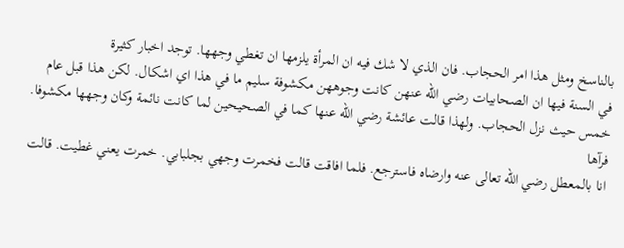بالناسخ ومثل هذا امر الحجاب. فان الذي لا شك فيه ان المرأة يلزمها ان تغطي وجهها. توجد اخبار كثيرة
في السنة فيها ان الصحابيات رضي الله عنهن كانت وجوههن مكشوفة سليم ما في هذا اي اشكال. لكن هذا قبل عام خمس حيث نزل الحجاب. ولهذا قالت عائشة رضي الله عنها كما في الصحيحين لما كانت نائمة وكان وجهها مكشوفا. فرآها
انا بالمعطل رضي الله تعالى عنه وارضاه فاسترجع. فلما افاقت قالت فخمرت وجهي بجلبابي. خمرت يعني غطيت. قالت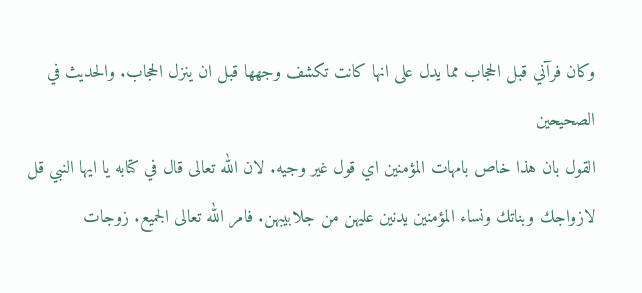وكان فرآني قبل الحجاب مما يدل على انها كانت تكشف وجهها قبل ان ينزل الحجاب. والحديث في الصحيحين
القول بان هذا خاص بامهات المؤمنين اي قول غير وجيه. لان الله تعالى قال في كتابه يا ايها النبي قل لازواجك وبناتك ونساء المؤمنين يدنين عليهن من جلابيبهن. فامر الله تعالى الجميع. زوجات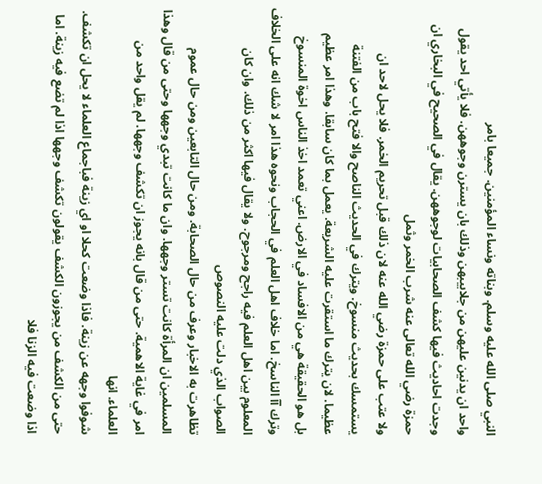النبي صلى الله عليه وسلم. وبناته ونساء المؤمنين. جميعا بامر
واحد ان يدنين عليهن من جلابيبهن وذلك بان يسترن وجوههن. فلا يأتي احد يقول وجدت احاديث فيها كشف الصحابيات لوجوههن. يقال في الصحيح في البخاري ان حمزة رضي الله تعالى عنه شرب الخمر وثمل
ولا عتب على حمزة رضي الله عنه لان ذلك قبل تحريم الخمر. فلا يحل لاحد ان يستمسك بحديث منسوخ. ويترك في الحديث الناصح والا فتح باب من الفتنة عظيما. لان يترك ما استقرت عليه الشريعة. يعمل بما كان سابقا. وهذا امر عظيم
بل هو الحقيقة هي من الافساد في الارض. اعني تعمد اخذ الناس اخوة المنسوخ وترك آآ الناسخ. اما خلاف اهل العلم في الحجاب ونحوه هذا امر لا شك انه على الخلاف المعلوم بين اهل العلم فيه راجح ومرجوح. ولا يقال فيها اكثر من ذلك. وان كان الصواب الذي دلت عليه النصوص
تظاهرت به الاخبار وعرف من حال الصحابة. ومن حال التابعين ومن حال عموم المسلمين ان المرأة كانت تستر وجهها. وان ما كانت تبدي وجهها وحتى من قال وهذا امر في غاية الاهمية. حتى من قال بانه يجوز ان تكشف وجهها. لم يقل واحد من العلماء. انها
شوفوا وجهه عن زينة. فاذا وضعت كحلا او اي زينة فباجماع العلماء لا يحل ان تكشف. حتى من الكشف من يجوزون الكشف يقولون تكشف وجهها اذا لم تضع فيه زينة. اما اذا وضعت فيه الزنا فلا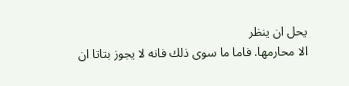يحل ان ينظر
الا محارمها. فاما ما سوى ذلك فانه لا يجوز بتاتا ان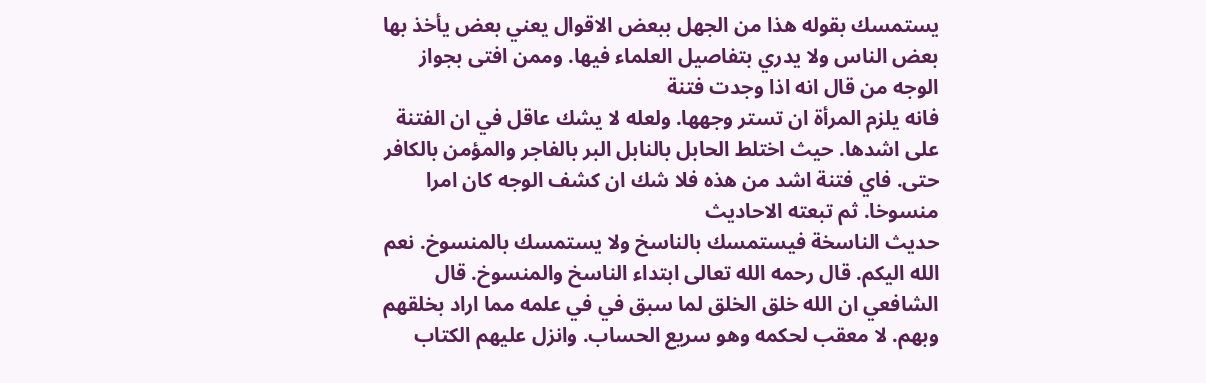يستمسك بقوله هذا من الجهل ببعض الاقوال يعني بعض يأخذ بها بعض الناس ولا يدري بتفاصيل العلماء فيها. وممن افتى بجواز الوجه من قال انه اذا وجدت فتنة
فانه يلزم المرأة ان تستر وجهها. ولعله لا يشك عاقل في ان الفتنة على اشدها. حيث اختلط الحابل بالنابل البر بالفاجر والمؤمن بالكافر حتى. فاي فتنة اشد من هذه فلا شك ان كشف الوجه كان امرا منسوخا. ثم تبعته الاحاديث
حديث الناسخة فيستمسك بالناسخ ولا يستمسك بالمنسوخ. نعم الله اليكم. قال رحمه الله تعالى ابتداء الناسخ والمنسوخ. قال الشافعي ان الله خلق الخلق لما سبق في في علمه مما اراد بخلقهم وبهم. لا معقب لحكمه وهو سريع الحساب. وانزل عليهم الكتاب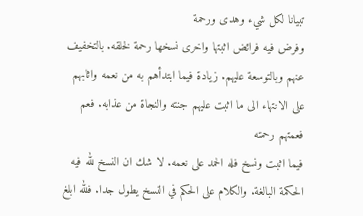تبيانا لكل شيء وهدى ورحمة
وفرض فيه فرائض اثبتها واخرى نسخها رحمة لخلقه. بالتخفيف عنهم وبالتوسعة عليهم. زيادة فيما ابتدأهم به من نعمه واثابهم على الانتهاء الى ما اثبت عليهم جنته والنجاة من عذابه. فعم فعمتهم رحمته
فيما اثبت ونسخ فله الحمد على نعمه. لا شك ان النسخ لله فيه الحكمة البالغة. والكلام على الحكم في النسخ يطول جدا. فلله ابلغ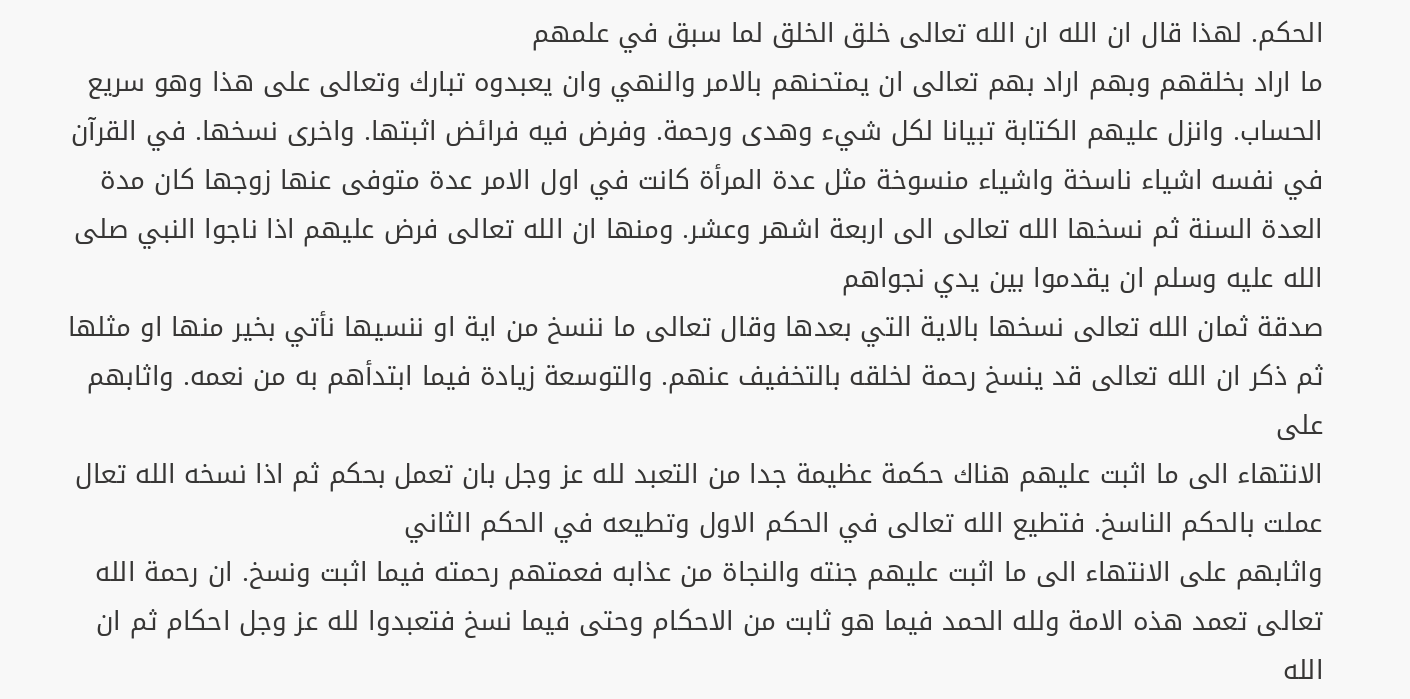الحكم. لهذا قال ان الله ان الله تعالى خلق الخلق لما سبق في علمهم
ما اراد بخلقهم وبهم اراد بهم تعالى ان يمتحنهم بالامر والنهي وان يعبدوه تبارك وتعالى على هذا وهو سريع الحساب. وانزل عليهم الكتابة تبيانا لكل شيء وهدى ورحمة. وفرض فيه فرائض اثبتها. واخرى نسخها. في القرآن
في نفسه اشياء ناسخة واشياء منسوخة مثل عدة المرأة كانت في اول الامر عدة متوفى عنها زوجها كان مدة العدة السنة ثم نسخها الله تعالى الى اربعة اشهر وعشر. ومنها ان الله تعالى فرض عليهم اذا ناجوا النبي صلى الله عليه وسلم ان يقدموا بين يدي نجواهم
صدقة ثمان الله تعالى نسخها بالاية التي بعدها وقال تعالى ما ننسخ من اية او ننسيها نأتي بخير منها او مثلها ثم ذكر ان الله تعالى قد ينسخ رحمة لخلقه بالتخفيف عنهم. والتوسعة زيادة فيما ابتدأهم به من نعمه. واثابهم على
الانتهاء الى ما اثبت عليهم هناك حكمة عظيمة جدا من التعبد لله عز وجل بان تعمل بحكم ثم اذا نسخه الله تعال عملت بالحكم الناسخ. فتطيع الله تعالى في الحكم الاول وتطيعه في الحكم الثاني
واثابهم على الانتهاء الى ما اثبت عليهم جنته والنجاة من عذابه فعمتهم رحمته فيما اثبت ونسخ. ان رحمة الله تعالى تعمد هذه الامة ولله الحمد فيما هو ثابت من الاحكام وحتى فيما نسخ فتعبدوا لله عز وجل احكام ثم ان الله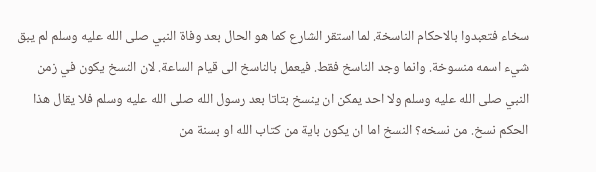سخاء فتعبدوا بالاحكام الناسخة. لما استقر الشارع كما هو الحال بعد وفاة النبي صلى الله عليه وسلم لم يبق شيء اسمه منسوخة. وانما وجد الناسخ فقط. فيعمل بالناسخ الى قيام الساعة. لان النسخ يكون في زمن
النبي صلى الله عليه وسلم ولا احد يمكن ان ينسخ بتاتا بعد رسول الله صلى الله عليه وسلم فلا يقال هذا الحكم نسخ. من نسخه؟ النسخ اما ان يكون باية من كتاب الله او بسنة من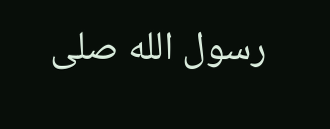رسول الله صلى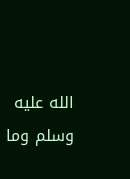الله عليه وسلم وما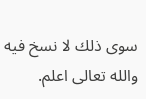سوى ذلك لا نسخ فيه والله تعالى اعلم.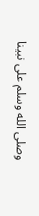وصلى الله وسلم على نبينا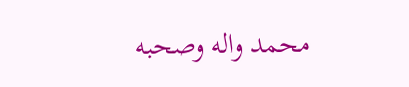محمد واله وصحبه